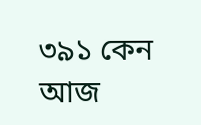৩৯১ কেন আজ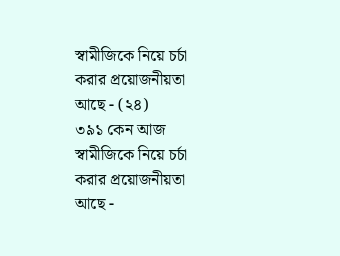স্বামীজিকে নিয়ে চর্চা করার প্রয়োজনীয়তা আছে - (২৪)
৩৯১ কেন আজ স্বামীজিকে নিয়ে চর্চা করার প্রয়োজনীয়তা আছে -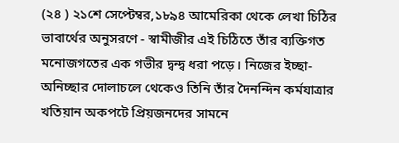(২৪ ) ২১শে সেপ্টেম্বর,১৮৯৪ আমেরিকা থেকে লেখা চিঠির ভাবার্থের অনুসরণে - স্বামীজীর এই চিঠিতে তাঁর ব্যক্তিগত মনোজগতের এক গভীর দ্বন্দ্ব ধরা পড়ে। নিজের ইচ্ছা-অনিচ্ছার দোলাচলে থেকেও তিনি তাঁর দৈনন্দিন কর্মযাত্রার খতিয়ান অকপটে প্রিয়জনদের সামনে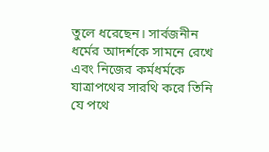তুলে ধরেছেন। সার্বজনীন ধর্মের আদর্শকে সামনে রেখে এবং নিজের কর্মধর্মকে যাত্রাপথের সারথি করে তিনি যে পথে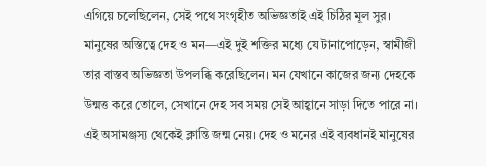এগিয়ে চলেছিলেন, সেই পথে সংগৃহীত অভিজ্ঞতাই এই চিঠির মূল সুর। মানুষের অস্তিত্বে দেহ ও মন—এই দুই শক্তির মধ্যে যে টানাপোড়েন, স্বামীজী তার বাস্তব অভিজ্ঞতা উপলব্ধি করেছিলেন। মন যেখানে কাজের জন্য দেহকে উন্মত্ত করে তোলে, সেখানে দেহ সব সময় সেই আহ্বানে সাড়া দিতে পারে না। এই অসামঞ্জস্য থেকেই ক্লান্তি জন্ম নেয়। দেহ ও মনের এই ব্যবধানই মানুষের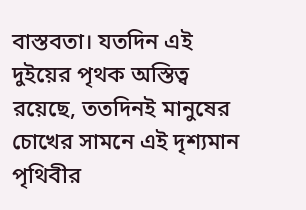বাস্তবতা। যতদিন এই দুইয়ের পৃথক অস্তিত্ব রয়েছে, ততদিনই মানুষের চোখের সামনে এই দৃশ্যমান পৃথিবীর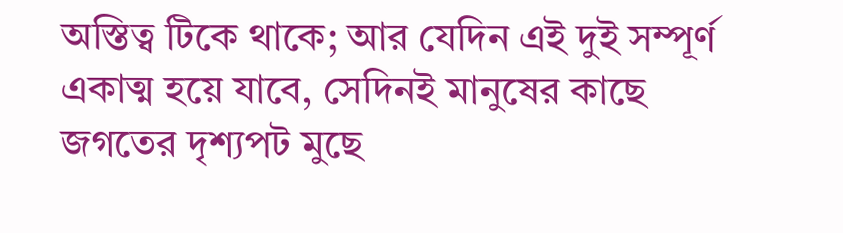অস্তিত্ব টিকে থাকে; আর যেদিন এই দুই সম্পূর্ণ একাত্ম হয়ে যাবে, সেদিনই মানুষের কাছে জগতের দৃশ্যপট মুছে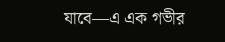যাবে—এ এক গভীর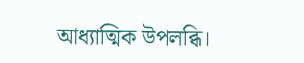আধ্যাত্মিক উপলব্ধি।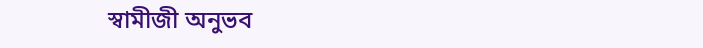স্বামীজী অনুভব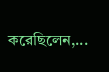করেছিলেন,...